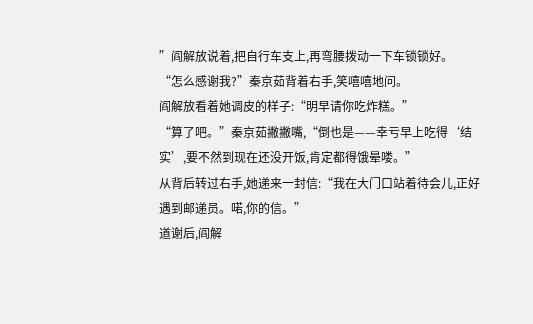”阎解放说着,把自行车支上,再弯腰拨动一下车锁锁好。
“怎么感谢我?”秦京茹背着右手,笑嘻嘻地问。
阎解放看着她调皮的样子:“明早请你吃炸糕。”
“算了吧。”秦京茹撇撇嘴,“倒也是——幸亏早上吃得‘结实’,要不然到现在还没开饭,肯定都得饿晕喽。”
从背后转过右手,她递来一封信:“我在大门口站着待会儿,正好遇到邮递员。喏,你的信。”
道谢后,阎解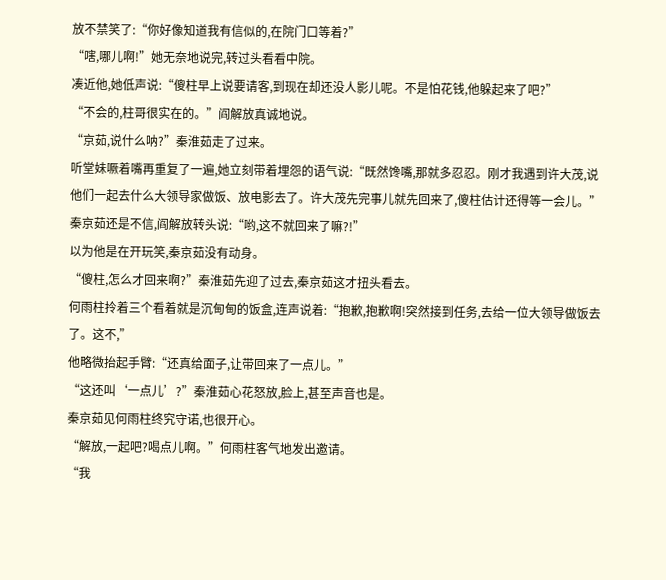放不禁笑了:“你好像知道我有信似的,在院门口等着?”
“嗐,哪儿啊!”她无奈地说完,转过头看看中院。
凑近他,她低声说:“傻柱早上说要请客,到现在却还没人影儿呢。不是怕花钱,他躲起来了吧?”
“不会的,柱哥很实在的。”阎解放真诚地说。
“京茹,说什么呐?”秦淮茹走了过来。
听堂妹噘着嘴再重复了一遍,她立刻带着埋怨的语气说:“既然馋嘴,那就多忍忍。刚才我遇到许大茂,说他们一起去什么大领导家做饭、放电影去了。许大茂先完事儿就先回来了,傻柱估计还得等一会儿。”
秦京茹还是不信,阎解放转头说:“哟,这不就回来了嘛?!”
以为他是在开玩笑,秦京茹没有动身。
“傻柱,怎么才回来啊?”秦淮茹先迎了过去,秦京茹这才扭头看去。
何雨柱拎着三个看着就是沉甸甸的饭盒,连声说着:“抱歉,抱歉啊!突然接到任务,去给一位大领导做饭去了。这不,”
他略微抬起手臂:“还真给面子,让带回来了一点儿。”
“这还叫‘一点儿’?”秦淮茹心花怒放,脸上,甚至声音也是。
秦京茹见何雨柱终究守诺,也很开心。
“解放,一起吧?喝点儿啊。”何雨柱客气地发出邀请。
“我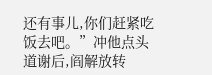还有事儿,你们赶紧吃饭去吧。”冲他点头道谢后,阎解放转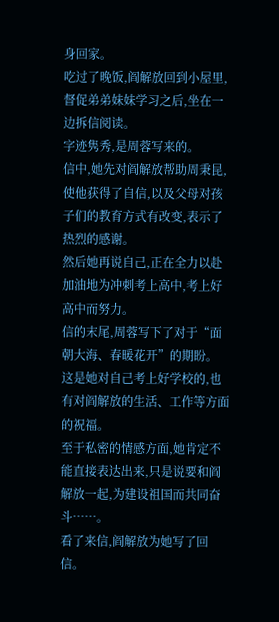身回家。
吃过了晚饭,阎解放回到小屋里,督促弟弟妹妹学习之后,坐在一边拆信阅读。
字迹隽秀,是周蓉写来的。
信中,她先对阎解放帮助周秉昆,使他获得了自信,以及父母对孩子们的教育方式有改变,表示了热烈的感谢。
然后她再说自己,正在全力以赴加油地为冲刺考上高中,考上好高中而努力。
信的末尾,周蓉写下了对于“面朝大海、春暖花开”的期盼。
这是她对自己考上好学校的,也有对阎解放的生活、工作等方面的祝福。
至于私密的情感方面,她肯定不能直接表达出来,只是说要和阎解放一起,为建设祖国而共同奋斗……。
看了来信,阎解放为她写了回信。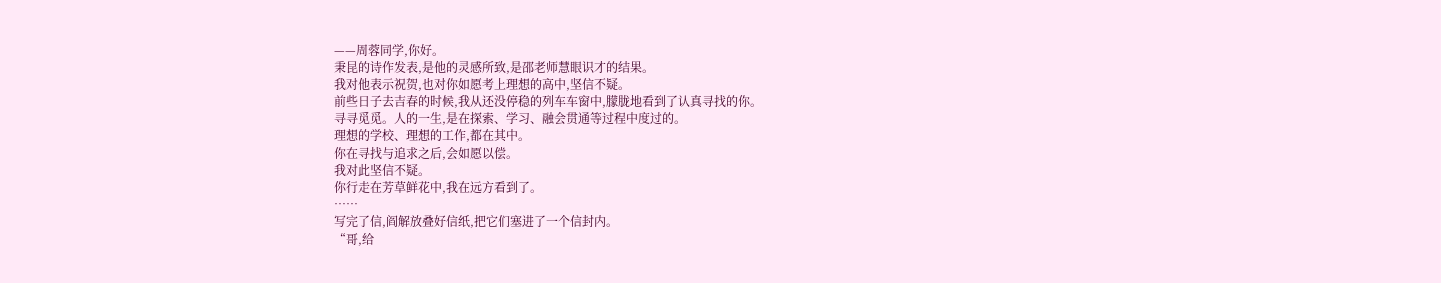——周蓉同学,你好。
秉昆的诗作发表,是他的灵感所致,是邵老师慧眼识才的结果。
我对他表示祝贺,也对你如愿考上理想的高中,坚信不疑。
前些日子去吉春的时候,我从还没停稳的列车车窗中,朦胧地看到了认真寻找的你。
寻寻觅觅。人的一生,是在探索、学习、融会贯通等过程中度过的。
理想的学校、理想的工作,都在其中。
你在寻找与追求之后,会如愿以偿。
我对此坚信不疑。
你行走在芳草鲜花中,我在远方看到了。
……
写完了信,阎解放叠好信纸,把它们塞进了一个信封内。
“哥,给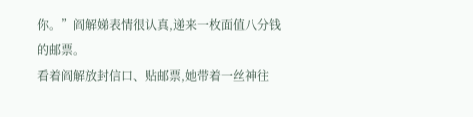你。”阎解娣表情很认真,递来一枚面值八分钱的邮票。
看着阎解放封信口、贴邮票,她带着一丝神往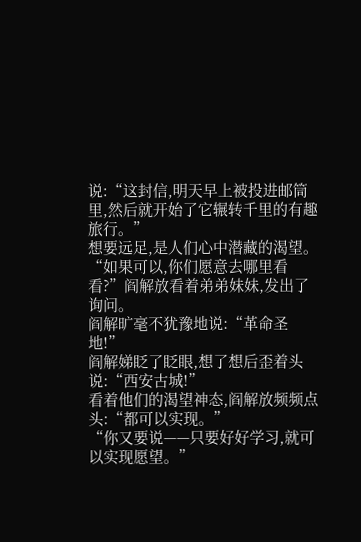说:“这封信,明天早上被投进邮筒里,然后就开始了它辗转千里的有趣旅行。”
想要远足,是人们心中潜藏的渴望。
“如果可以,你们愿意去哪里看看?”阎解放看着弟弟妹妹,发出了询问。
阎解旷毫不犹豫地说:“革命圣地!”
阎解娣眨了眨眼,想了想后歪着头说:“西安古城!”
看着他们的渴望神态,阎解放频频点头:“都可以实现。”
“你又要说——只要好好学习,就可以实现愿望。”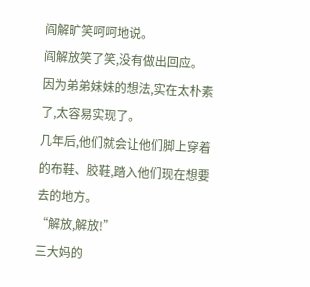阎解旷笑呵呵地说。
阎解放笑了笑,没有做出回应。
因为弟弟妹妹的想法,实在太朴素了,太容易实现了。
几年后,他们就会让他们脚上穿着的布鞋、胶鞋,踏入他们现在想要去的地方。
“解放,解放!”
三大妈的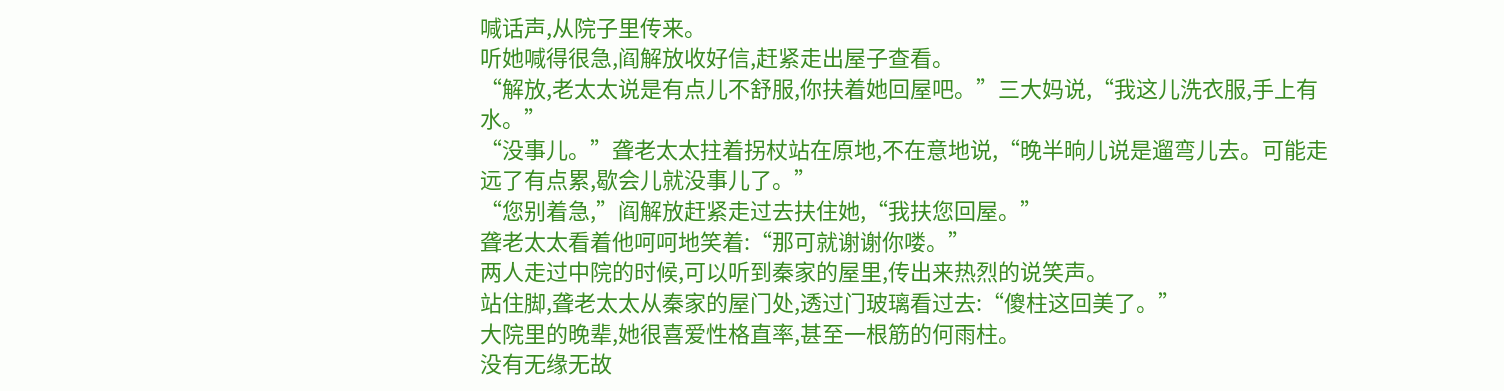喊话声,从院子里传来。
听她喊得很急,阎解放收好信,赶紧走出屋子查看。
“解放,老太太说是有点儿不舒服,你扶着她回屋吧。”三大妈说,“我这儿洗衣服,手上有水。”
“没事儿。”聋老太太拄着拐杖站在原地,不在意地说,“晚半晌儿说是遛弯儿去。可能走远了有点累,歇会儿就没事儿了。”
“您别着急,”阎解放赶紧走过去扶住她,“我扶您回屋。”
聋老太太看着他呵呵地笑着:“那可就谢谢你喽。”
两人走过中院的时候,可以听到秦家的屋里,传出来热烈的说笑声。
站住脚,聋老太太从秦家的屋门处,透过门玻璃看过去:“傻柱这回美了。”
大院里的晚辈,她很喜爱性格直率,甚至一根筋的何雨柱。
没有无缘无故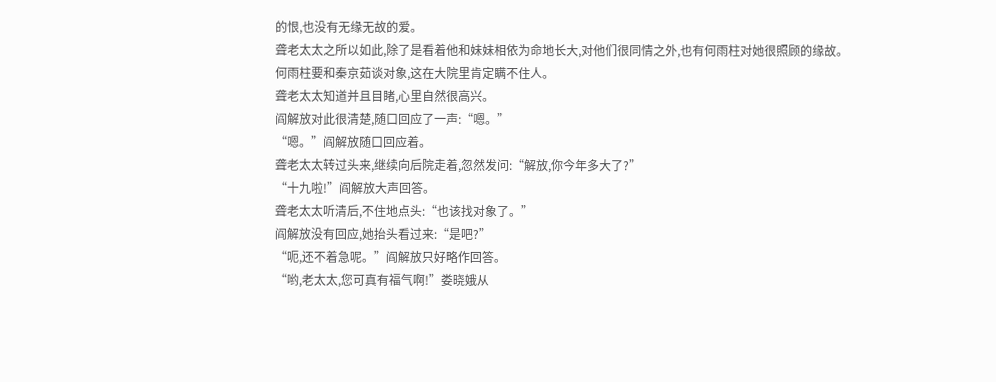的恨,也没有无缘无故的爱。
聋老太太之所以如此,除了是看着他和妹妹相依为命地长大,对他们很同情之外,也有何雨柱对她很照顾的缘故。
何雨柱要和秦京茹谈对象,这在大院里肯定瞒不住人。
聋老太太知道并且目睹,心里自然很高兴。
阎解放对此很清楚,随口回应了一声:“嗯。”
“嗯。”阎解放随口回应着。
聋老太太转过头来,继续向后院走着,忽然发问:“解放,你今年多大了?”
“十九啦!”阎解放大声回答。
聋老太太听清后,不住地点头:“也该找对象了。”
阎解放没有回应,她抬头看过来:“是吧?”
“呃,还不着急呢。”阎解放只好略作回答。
“哟,老太太,您可真有福气啊!”娄晓娥从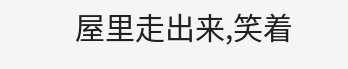屋里走出来,笑着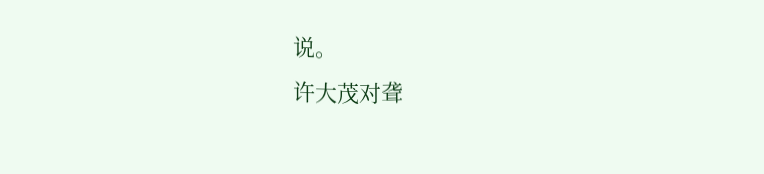说。
许大茂对聋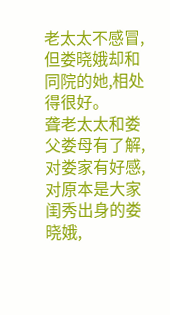老太太不感冒,但娄晓娥却和同院的她,相处得很好。
聋老太太和娄父娄母有了解,对娄家有好感,对原本是大家闺秀出身的娄晓娥,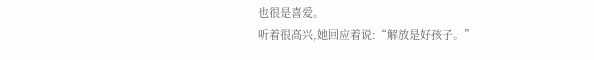也很是喜爱。
听着很高兴,她回应着说:“解放是好孩子。”